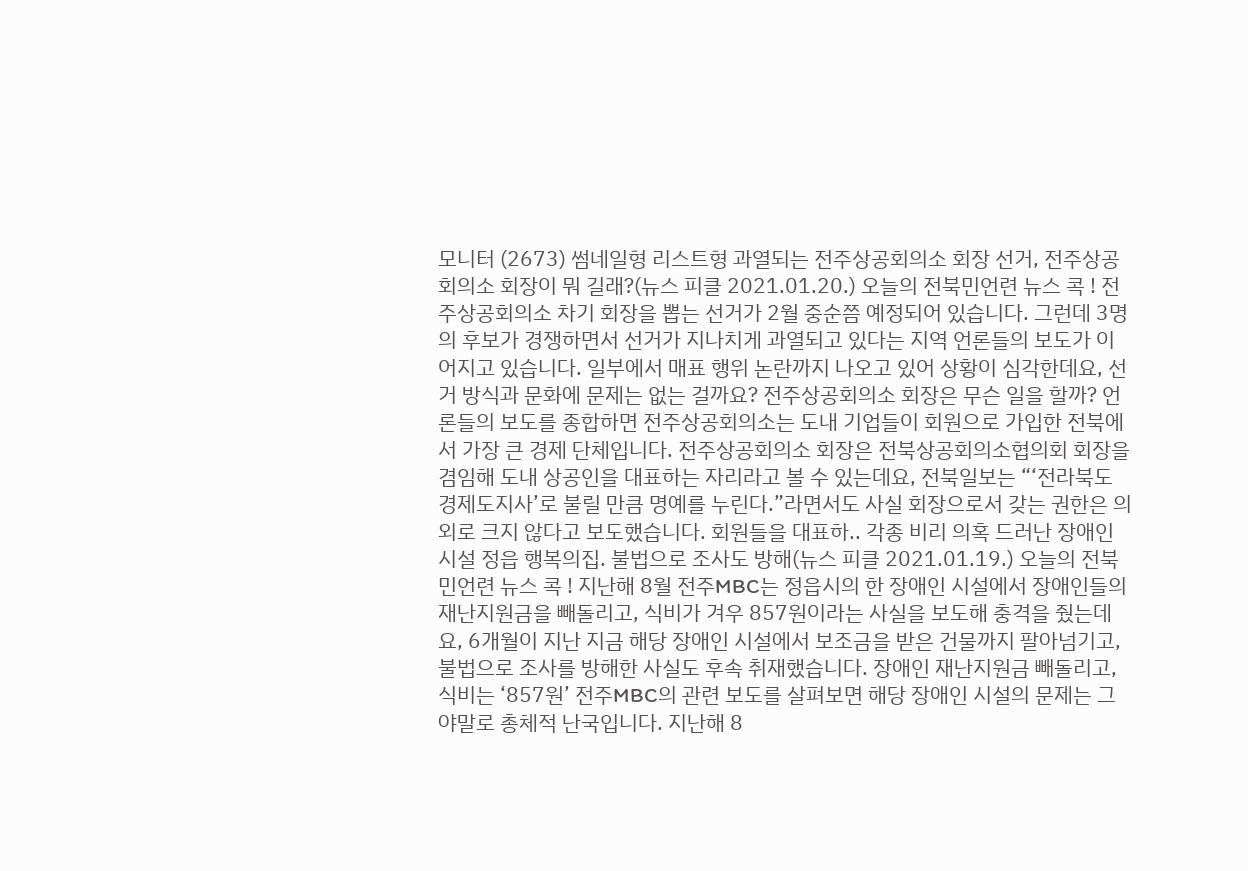모니터 (2673) 썸네일형 리스트형 과열되는 전주상공회의소 회장 선거, 전주상공회의소 회장이 뭐 길래?(뉴스 피클 2021.01.20.) 오늘의 전북민언련 뉴스 콕 ! 전주상공회의소 차기 회장을 뽑는 선거가 2월 중순쯤 예정되어 있습니다. 그런데 3명의 후보가 경쟁하면서 선거가 지나치게 과열되고 있다는 지역 언론들의 보도가 이어지고 있습니다. 일부에서 매표 행위 논란까지 나오고 있어 상황이 심각한데요, 선거 방식과 문화에 문제는 없는 걸까요? 전주상공회의소 회장은 무슨 일을 할까? 언론들의 보도를 종합하면 전주상공회의소는 도내 기업들이 회원으로 가입한 전북에서 가장 큰 경제 단체입니다. 전주상공회의소 회장은 전북상공회의소협의회 회장을 겸임해 도내 상공인을 대표하는 자리라고 볼 수 있는데요, 전북일보는 “‘전라북도 경제도지사’로 불릴 만큼 명예를 누린다.”라면서도 사실 회장으로서 갖는 권한은 의외로 크지 않다고 보도했습니다. 회원들을 대표하.. 각종 비리 의혹 드러난 장애인 시설 정읍 행복의집. 불법으로 조사도 방해(뉴스 피클 2021.01.19.) 오늘의 전북민언련 뉴스 콕 ! 지난해 8월 전주MBC는 정읍시의 한 장애인 시설에서 장애인들의 재난지원금을 빼돌리고, 식비가 겨우 857원이라는 사실을 보도해 충격을 줬는데요, 6개월이 지난 지금 해당 장애인 시설에서 보조금을 받은 건물까지 팔아넘기고, 불법으로 조사를 방해한 사실도 후속 취재했습니다. 장애인 재난지원금 빼돌리고, 식비는 ‘857원’ 전주MBC의 관련 보도를 살펴보면 해당 장애인 시설의 문제는 그야말로 총체적 난국입니다. 지난해 8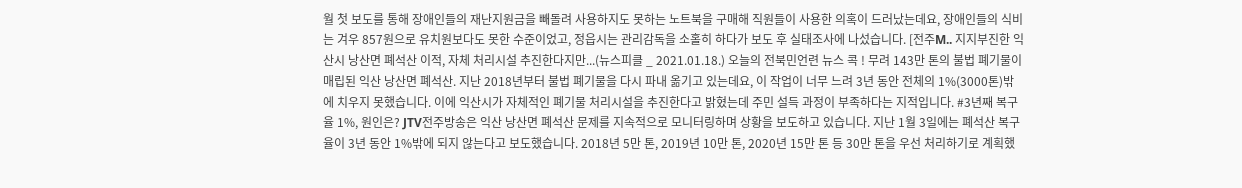월 첫 보도를 통해 장애인들의 재난지원금을 빼돌려 사용하지도 못하는 노트북을 구매해 직원들이 사용한 의혹이 드러났는데요, 장애인들의 식비는 겨우 857원으로 유치원보다도 못한 수준이었고, 정읍시는 관리감독을 소홀히 하다가 보도 후 실태조사에 나섰습니다. [전주M.. 지지부진한 익산시 낭산면 폐석산 이적, 자체 처리시설 추진한다지만...(뉴스피클 _ 2021.01.18.) 오늘의 전북민언련 뉴스 콕 ! 무려 143만 톤의 불법 폐기물이 매립된 익산 낭산면 폐석산. 지난 2018년부터 불법 폐기물을 다시 파내 옮기고 있는데요, 이 작업이 너무 느려 3년 동안 전체의 1%(3000톤)밖에 치우지 못했습니다. 이에 익산시가 자체적인 폐기물 처리시설을 추진한다고 밝혔는데 주민 설득 과정이 부족하다는 지적입니다. #3년째 복구율 1%, 원인은? JTV전주방송은 익산 낭산면 폐석산 문제를 지속적으로 모니터링하며 상황을 보도하고 있습니다. 지난 1월 3일에는 폐석산 복구율이 3년 동안 1%밖에 되지 않는다고 보도했습니다. 2018년 5만 톤, 2019년 10만 톤, 2020년 15만 톤 등 30만 톤을 우선 처리하기로 계획했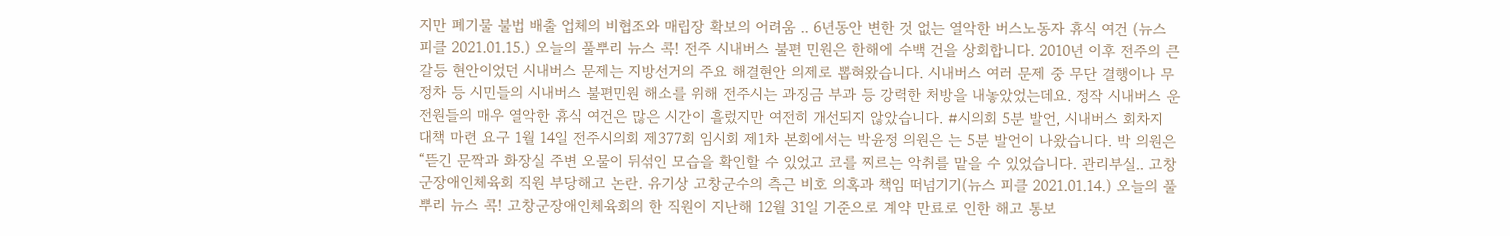지만 폐기물 불법 배출 업체의 비협조와 매립장 확보의 어려움 .. 6년동안 변한 것 없는 열악한 버스노동자 휴식 여건 (뉴스 피클 2021.01.15.) 오늘의 풀뿌리 뉴스 콕! 전주 시내버스 불편 민원은 한해에 수백 건을 상회합니다. 2010년 이후 전주의 큰 갈등 현안이었던 시내버스 문제는 지방선거의 주요 해결현안 의제로 뽑혀왔습니다. 시내버스 여러 문제 중 무단 결행이나 무정차 등 시민들의 시내버스 불편민원 해소를 위해 전주시는 과징금 부과 등 강력한 처방을 내놓았었는데요. 정작 시내버스 운전원들의 매우 열악한 휴식 여건은 많은 시간이 흘렀지만 여전히 개선되지 않았습니다. #시의회 5분 발언, 시내버스 회차지 대책 마련 요구 1월 14일 전주시의회 제377회 임시회 제1차 본회에서는 박윤정 의원은 는 5분 발언이 나왔습니다. 박 의원은 “뜯긴 문짝과 화장실 주변 오물이 뒤섞인 모습을 확인할 수 있었고 코를 찌르는 악취를 맡을 수 있었습니다. 관리부실.. 고창군장애인체육회 직원 부당해고 논란. 유기상 고창군수의 측근 비호 의혹과 책임 떠넘기기(뉴스 피클 2021.01.14.) 오늘의 풀뿌리 뉴스 콕! 고창군장애인체육회의 한 직원이 지난해 12월 31일 기준으로 계약 만료로 인한 해고 통보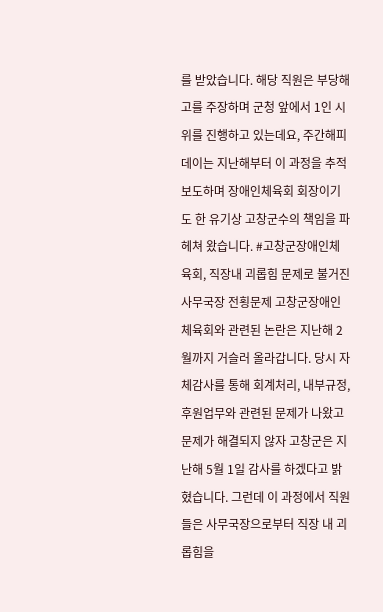를 받았습니다. 해당 직원은 부당해고를 주장하며 군청 앞에서 1인 시위를 진행하고 있는데요, 주간해피데이는 지난해부터 이 과정을 추적 보도하며 장애인체육회 회장이기도 한 유기상 고창군수의 책임을 파헤쳐 왔습니다. #고창군장애인체육회, 직장내 괴롭힘 문제로 불거진 사무국장 전횡문제 고창군장애인체육회와 관련된 논란은 지난해 2월까지 거슬러 올라갑니다. 당시 자체감사를 통해 회계처리, 내부규정, 후원업무와 관련된 문제가 나왔고 문제가 해결되지 않자 고창군은 지난해 5월 1일 감사를 하겠다고 밝혔습니다. 그런데 이 과정에서 직원들은 사무국장으로부터 직장 내 괴롭힘을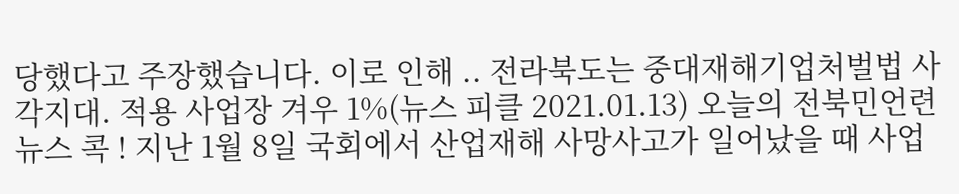당했다고 주장했습니다. 이로 인해 .. 전라북도는 중대재해기업처벌법 사각지대. 적용 사업장 겨우 1%(뉴스 피클 2021.01.13) 오늘의 전북민언련 뉴스 콕 ! 지난 1월 8일 국회에서 산업재해 사망사고가 일어났을 때 사업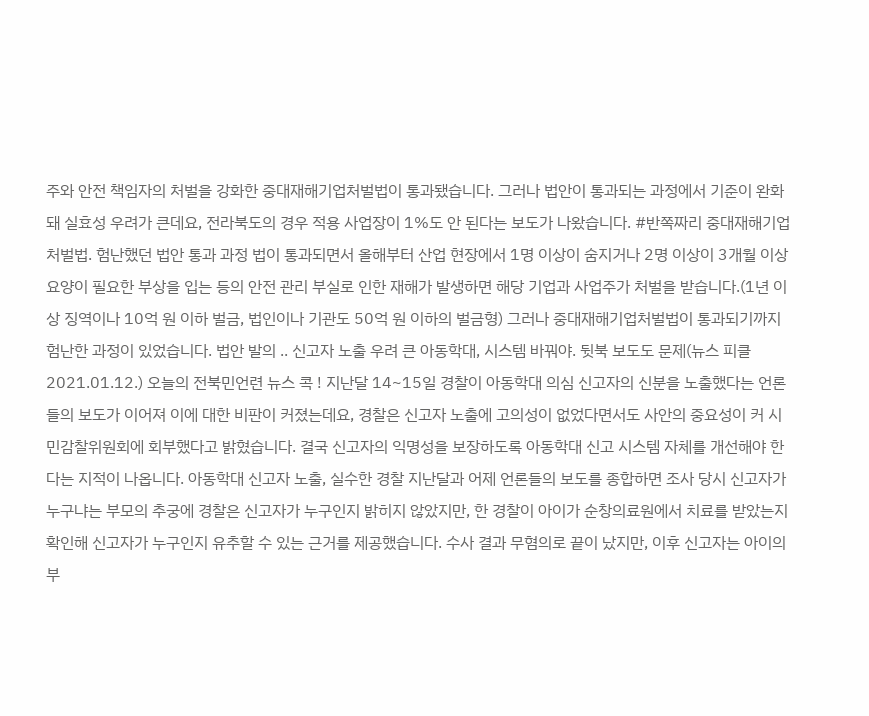주와 안전 책임자의 처벌을 강화한 중대재해기업처벌법이 통과됐습니다. 그러나 법안이 통과되는 과정에서 기준이 완화돼 실효성 우려가 큰데요, 전라북도의 경우 적용 사업장이 1%도 안 된다는 보도가 나왔습니다. #반쪽짜리 중대재해기업처벌법. 험난했던 법안 통과 과정 법이 통과되면서 올해부터 산업 현장에서 1명 이상이 숨지거나 2명 이상이 3개월 이상 요양이 필요한 부상을 입는 등의 안전 관리 부실로 인한 재해가 발생하면 해당 기업과 사업주가 처벌을 받습니다.(1년 이상 징역이나 10억 원 이하 벌금, 법인이나 기관도 50억 원 이하의 벌금형) 그러나 중대재해기업처벌법이 통과되기까지 험난한 과정이 있었습니다. 법안 발의 .. 신고자 노출 우려 큰 아동학대, 시스템 바꿔야. 뒷북 보도도 문제(뉴스 피클 2021.01.12.) 오늘의 전북민언련 뉴스 콕 ! 지난달 14~15일 경찰이 아동학대 의심 신고자의 신분을 노출했다는 언론들의 보도가 이어져 이에 대한 비판이 커졌는데요, 경찰은 신고자 노출에 고의성이 없었다면서도 사안의 중요성이 커 시민감찰위원회에 회부했다고 밝혔습니다. 결국 신고자의 익명성을 보장하도록 아동학대 신고 시스템 자체를 개선해야 한다는 지적이 나옵니다. 아동학대 신고자 노출, 실수한 경찰 지난달과 어제 언론들의 보도를 종합하면 조사 당시 신고자가 누구냐는 부모의 추궁에 경찰은 신고자가 누구인지 밝히지 않았지만, 한 경찰이 아이가 순창의료원에서 치료를 받았는지 확인해 신고자가 누구인지 유추할 수 있는 근거를 제공했습니다. 수사 결과 무혐의로 끝이 났지만, 이후 신고자는 아이의 부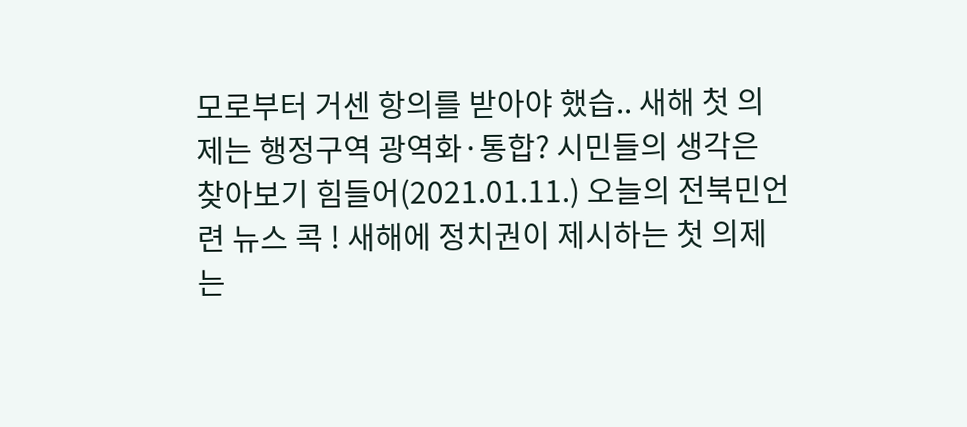모로부터 거센 항의를 받아야 했습.. 새해 첫 의제는 행정구역 광역화·통합? 시민들의 생각은 찾아보기 힘들어(2021.01.11.) 오늘의 전북민언련 뉴스 콕 ! 새해에 정치권이 제시하는 첫 의제는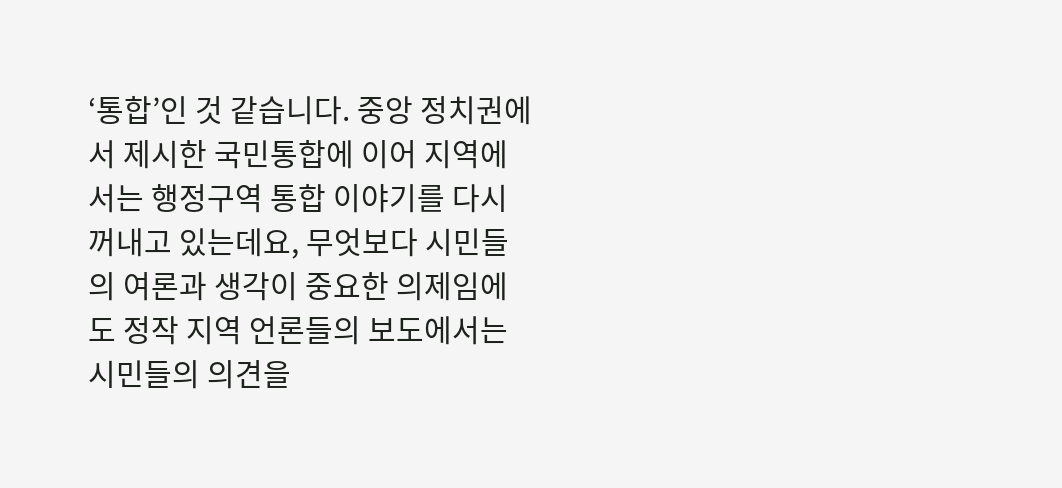‘통합’인 것 같습니다. 중앙 정치권에서 제시한 국민통합에 이어 지역에서는 행정구역 통합 이야기를 다시 꺼내고 있는데요, 무엇보다 시민들의 여론과 생각이 중요한 의제임에도 정작 지역 언론들의 보도에서는 시민들의 의견을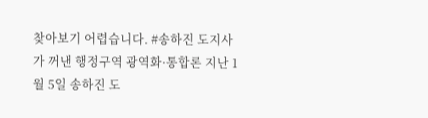찾아보기 어렵습니다. #송하진 도지사가 꺼낸 행정구역 광역화·통합론 지난 1월 5일 송하진 도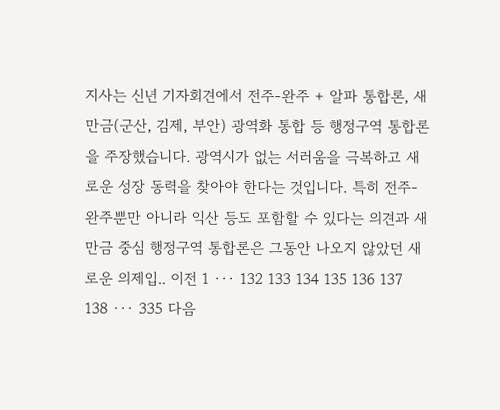지사는 신년 기자회견에서 전주-완주 + 알파 통합론, 새만금(군산, 김제, 부안) 광역화 통합 등 행정구역 통합론을 주장했습니다. 광역시가 없는 서러움을 극복하고 새로운 성장 동력을 찾아야 한다는 것입니다. 특히 전주-완주뿐만 아니라 익산 등도 포함할 수 있다는 의견과 새만금 중심 행정구역 통합론은 그동안 나오지 않았던 새로운 의제입.. 이전 1 ··· 132 133 134 135 136 137 138 ··· 335 다음